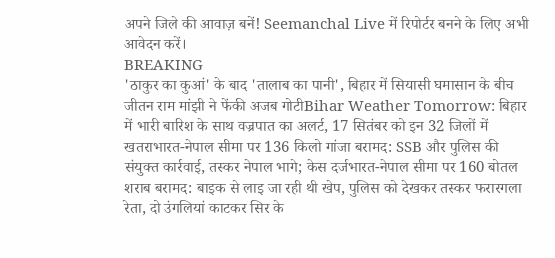अपने जिले की आवाज़ बनें! Seemanchal Live में रिपोर्टर बनने के लिए अभी आवेदन करें।
BREAKING
'ठाकुर का कुआं' के बाद 'तालाब का पानी', बिहार में सियासी घमासान के बीच जीतन राम मांझी ने फेंकी अजब गोटीBihar Weather Tomorrow: बिहार में भारी बारिश के साथ वज्रपात का अलर्ट, 17 सितंबर को इन 32 जिलों में खतराभारत-नेपाल सीमा पर 136 किलो गांजा बरामद: SSB और पुलिस की संयुक्त कार्रवाई, तस्कर नेपाल भागे; केस दर्जभारत-नेपाल सीमा पर 160 बोतल शराब बरामद: बाइक से लाइ जा रही थी खेप, पुलिस को देखकर तस्कर फरारगला रेता, दो उंगलियां काटकर सिर के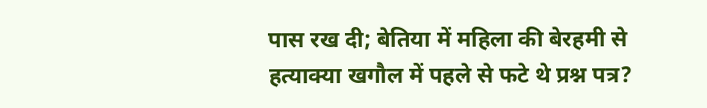पास रख दी; बेतिया में महिला की बेरहमी से हत्याक्या खगौल में पहले से फटे थे प्रश्न पत्र?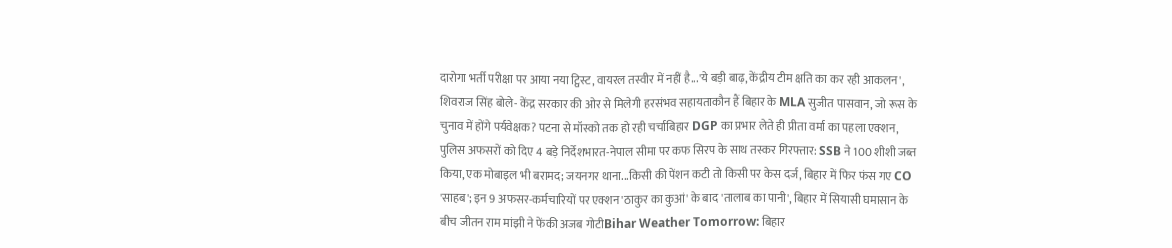दारोगा भर्ती परीक्षा पर आया नया ट्विस्ट, वायरल तस्वीर में नहीं है...'ये बड़ी बाढ़, केंद्रीय टीम क्षति का कर रही आकलन', शिवराज सिंह बोले- केंद्र सरकार की ओर से मिलेगी हरसंभव सहायताकौन हैं बिहार के MLA सुजीत पासवान, जो रूस के चुनाव में होंगे पर्यवेक्षक? पटना से मॉस्को तक हो रही चर्चाबिहार DGP का प्रभार लेते ही प्रीता वर्मा का पहला एक्शन, पुलिस अफसरों को दिए 4 बड़े निर्देशभारत-नेपाल सीमा पर कफ सिरप के साथ तस्कर गिरफ्तार: SSB ने 100 शीशी जब्त किया, एक मोबाइल भी बरामद; जयनगर थाना...किसी की पेंशन कटी तो किसी पर केस दर्ज, बिहार में फिर फंस गए CO 'साहब'; इन 9 अफसर-कर्मचारियों पर एक्शन'ठाकुर का कुआं' के बाद 'तालाब का पानी', बिहार में सियासी घमासान के बीच जीतन राम मांझी ने फेंकी अजब गोटीBihar Weather Tomorrow: बिहार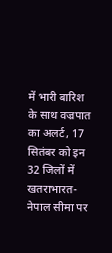में भारी बारिश के साथ वज्रपात का अलर्ट, 17 सितंबर को इन 32 जिलों में खतराभारत-नेपाल सीमा पर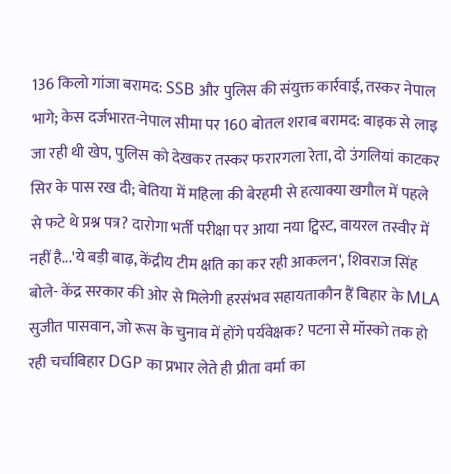136 किलो गांजा बरामद: SSB और पुलिस की संयुक्त कार्रवाई, तस्कर नेपाल भागे; केस दर्जभारत-नेपाल सीमा पर 160 बोतल शराब बरामद: बाइक से लाइ जा रही थी खेप, पुलिस को देखकर तस्कर फरारगला रेता, दो उंगलियां काटकर सिर के पास रख दी; बेतिया में महिला की बेरहमी से हत्याक्या खगौल में पहले से फटे थे प्रश्न पत्र? दारोगा भर्ती परीक्षा पर आया नया ट्विस्ट, वायरल तस्वीर में नहीं है...'ये बड़ी बाढ़, केंद्रीय टीम क्षति का कर रही आकलन', शिवराज सिंह बोले- केंद्र सरकार की ओर से मिलेगी हरसंभव सहायताकौन हैं बिहार के MLA सुजीत पासवान, जो रूस के चुनाव में होंगे पर्यवेक्षक? पटना से मॉस्को तक हो रही चर्चाबिहार DGP का प्रभार लेते ही प्रीता वर्मा का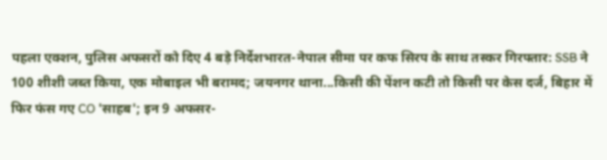पहला एक्शन, पुलिस अफसरों को दिए 4 बड़े निर्देशभारत-नेपाल सीमा पर कफ सिरप के साथ तस्कर गिरफ्तार: SSB ने 100 शीशी जब्त किया, एक मोबाइल भी बरामद; जयनगर थाना...किसी की पेंशन कटी तो किसी पर केस दर्ज, बिहार में फिर फंस गए CO 'साहब'; इन 9 अफसर-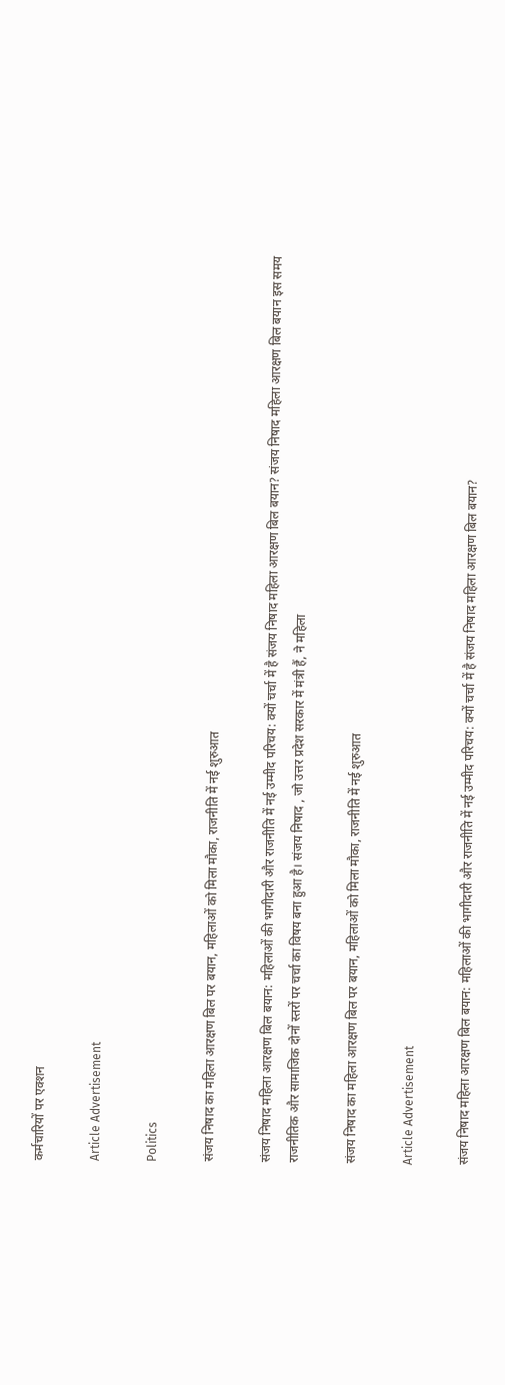कर्मचारियों पर एक्शन

Article Advertisement

Politics

संजय निषाद का महिला आरक्षण बिल पर बयान, महिलाओं को मिला मौका, राजनीति में नई शुरुआत

संजय निषाद महिला आरक्षण बिल बयान: महिलाओं की भागीदारी और राजनीति में नई उम्मीद परिचय: क्यों चर्चा में है संजय निषाद महिला आरक्षण बिल बयान? संजय निषाद महिला आरक्षण बिल बयान इस समय राजनीतिक और सामाजिक दोनों स्तरों पर चर्चा का विषय बना हुआ है। संजय निषाद , जो उत्तर प्रदेश सरकार में मंत्री हैं, ने महिला

संजय निषाद का महिला आरक्षण बिल पर बयान, महिलाओं को मिला मौका, राजनीति में नई शुरुआत

Article Advertisement

संजय निषाद महिला आरक्षण बिल बयान: महिलाओं की भागीदारी और राजनीति में नई उम्मीद परिचय: क्यों चर्चा में है संजय निषाद महिला आरक्षण बिल बयान?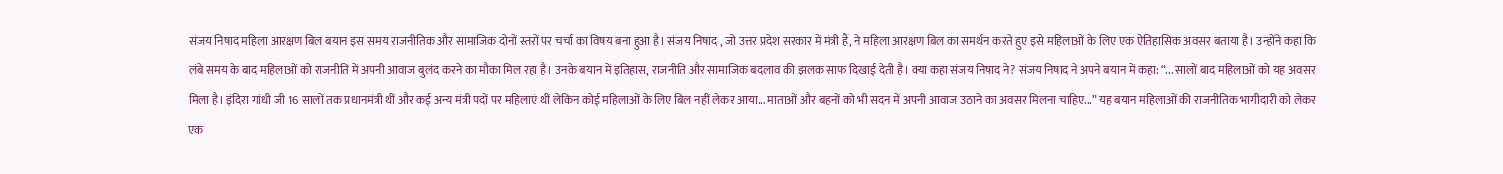संजय निषाद महिला आरक्षण बिल बयान इस समय राजनीतिक और सामाजिक दोनों स्तरों पर चर्चा का विषय बना हुआ है। संजय निषाद , जो उत्तर प्रदेश सरकार में मंत्री हैं, ने महिला आरक्षण बिल का समर्थन करते हुए इसे महिलाओं के लिए एक ऐतिहासिक अवसर बताया है। उन्होंने कहा कि लंबे समय के बाद महिलाओं को राजनीति में अपनी आवाज बुलंद करने का मौका मिल रहा है। उनके बयान में इतिहास, राजनीति और सामाजिक बदलाव की झलक साफ दिखाई देती है। क्या कहा संजय निषाद ने? संजय निषाद ने अपने बयान में कहा: “... सालों बाद महिलाओं को यह अवसर मिला है। इंदिरा गांधी जी 16 सालों तक प्रधानमंत्री थीं और कई अन्य मंत्री पदों पर महिलाएं थीं लेकिन कोई महिलाओं के लिए बिल नहीं लेकर आया... माताओं और बहनों को भी सदन में अपनी आवाज उठाने का अवसर मिलना चाहिए...” यह बयान महिलाओं की राजनीतिक भागीदारी को लेकर एक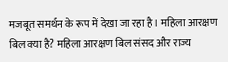मजबूत समर्थन के रूप में देखा जा रहा है। महिला आरक्षण बिल क्या है? महिला आरक्षण बिल संसद और राज्य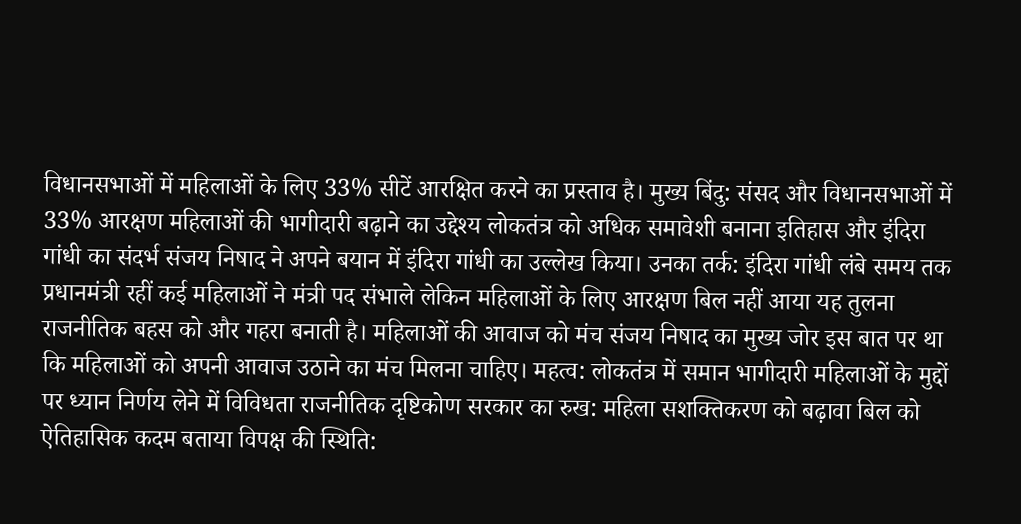विधानसभाओं में महिलाओं के लिए 33% सीटें आरक्षित करने का प्रस्ताव है। मुख्य बिंदु: संसद और विधानसभाओं में 33% आरक्षण महिलाओं की भागीदारी बढ़ाने का उद्देश्य लोकतंत्र को अधिक समावेशी बनाना इतिहास और इंदिरा गांधी का संदर्भ संजय निषाद ने अपने बयान में इंदिरा गांधी का उल्लेख किया। उनका तर्क: इंदिरा गांधी लंबे समय तक प्रधानमंत्री रहीं कई महिलाओं ने मंत्री पद संभाले लेकिन महिलाओं के लिए आरक्षण बिल नहीं आया यह तुलना राजनीतिक बहस को और गहरा बनाती है। महिलाओं की आवाज को मंच संजय निषाद का मुख्य जोर इस बात पर था कि महिलाओं को अपनी आवाज उठाने का मंच मिलना चाहिए। महत्व: लोकतंत्र में समान भागीदारी महिलाओं के मुद्दों पर ध्यान निर्णय लेने में विविधता राजनीतिक दृष्टिकोण सरकार का रुख: महिला सशक्तिकरण को बढ़ावा बिल को ऐतिहासिक कदम बताया विपक्ष की स्थिति: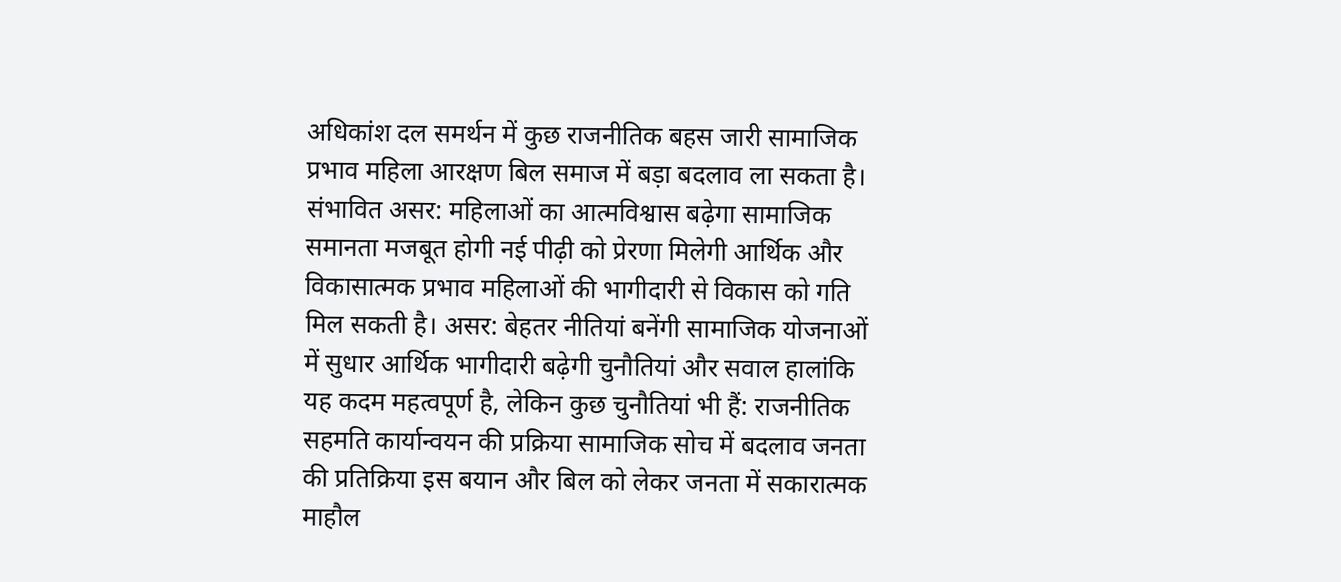अधिकांश दल समर्थन में कुछ राजनीतिक बहस जारी सामाजिक प्रभाव महिला आरक्षण बिल समाज में बड़ा बदलाव ला सकता है। संभावित असर: महिलाओं का आत्मविश्वास बढ़ेगा सामाजिक समानता मजबूत होगी नई पीढ़ी को प्रेरणा मिलेगी आर्थिक और विकासात्मक प्रभाव महिलाओं की भागीदारी से विकास को गति मिल सकती है। असर: बेहतर नीतियां बनेंगी सामाजिक योजनाओं में सुधार आर्थिक भागीदारी बढ़ेगी चुनौतियां और सवाल हालांकि यह कदम महत्वपूर्ण है, लेकिन कुछ चुनौतियां भी हैं: राजनीतिक सहमति कार्यान्वयन की प्रक्रिया सामाजिक सोच में बदलाव जनता की प्रतिक्रिया इस बयान और बिल को लेकर जनता में सकारात्मक माहौल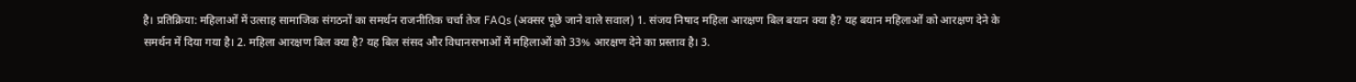है। प्रतिक्रिया: महिलाओं में उत्साह सामाजिक संगठनों का समर्थन राजनीतिक चर्चा तेज FAQs (अक्सर पूछे जाने वाले सवाल) 1. संजय निषाद महिला आरक्षण बिल बयान क्या है? यह बयान महिलाओं को आरक्षण देने के समर्थन में दिया गया है। 2. महिला आरक्षण बिल क्या है? यह बिल संसद और विधानसभाओं में महिलाओं को 33% आरक्षण देने का प्रस्ताव है। 3.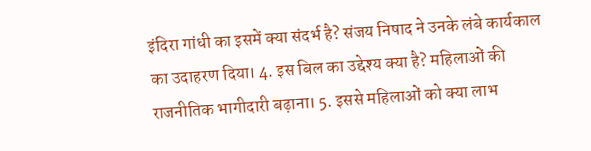इंदिरा गांधी का इसमें क्या संदर्भ है? संजय निषाद ने उनके लंबे कार्यकाल का उदाहरण दिया। 4. इस बिल का उद्देश्य क्या है? महिलाओं की राजनीतिक भागीदारी बढ़ाना। 5. इससे महिलाओं को क्या लाभ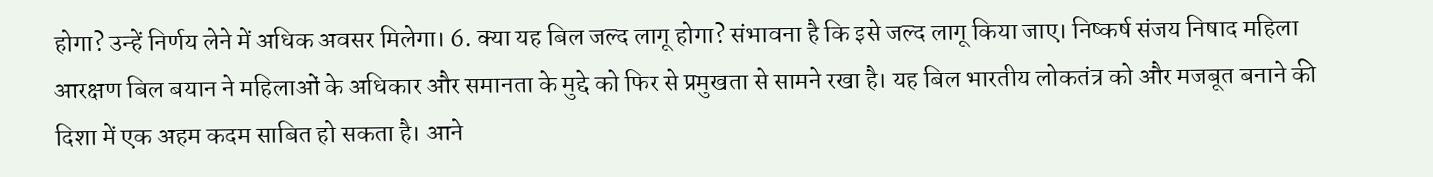होगा? उन्हें निर्णय लेने में अधिक अवसर मिलेगा। 6. क्या यह बिल जल्द लागू होगा? संभावना है कि इसे जल्द लागू किया जाए। निष्कर्ष संजय निषाद महिला आरक्षण बिल बयान ने महिलाओं के अधिकार और समानता के मुद्दे को फिर से प्रमुखता से सामने रखा है। यह बिल भारतीय लोकतंत्र को और मजबूत बनाने की दिशा में एक अहम कदम साबित हो सकता है। आने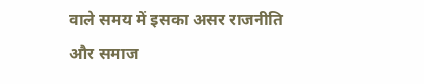वाले समय में इसका असर राजनीति और समाज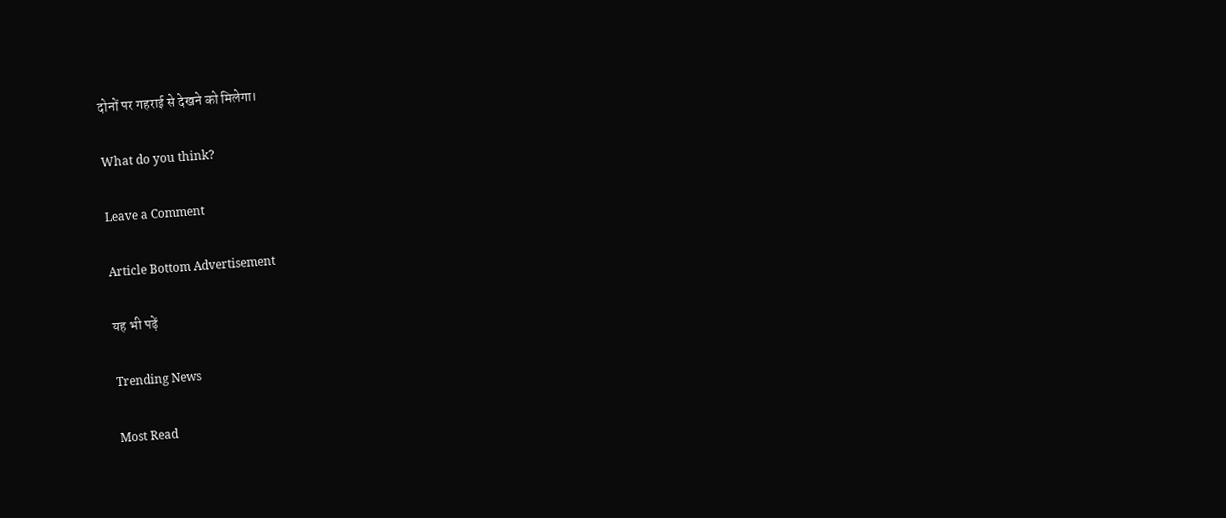दोनों पर गहराई से देखने को मिलेगा।

What do you think?

Leave a Comment

Article Bottom Advertisement

यह भी पढ़ें

Trending News

Most Read